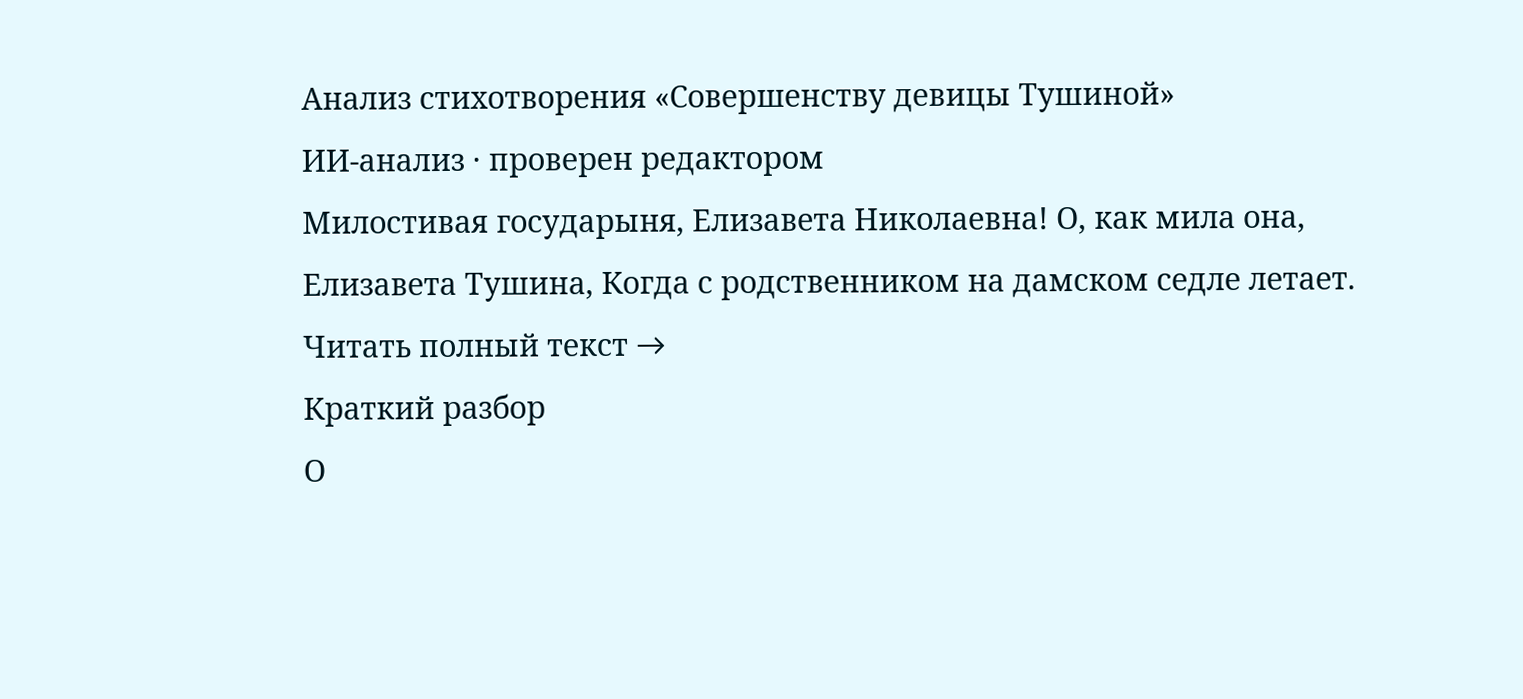Анализ стихотворения «Совершенству девицы Тушиной»
ИИ-анализ · проверен редактором
Милостивая государыня, Елизавета Николаевна! О, как мила она, Елизавета Тушина, Когда с родственником на дамском седле летает.
Читать полный текст →
Краткий разбор
О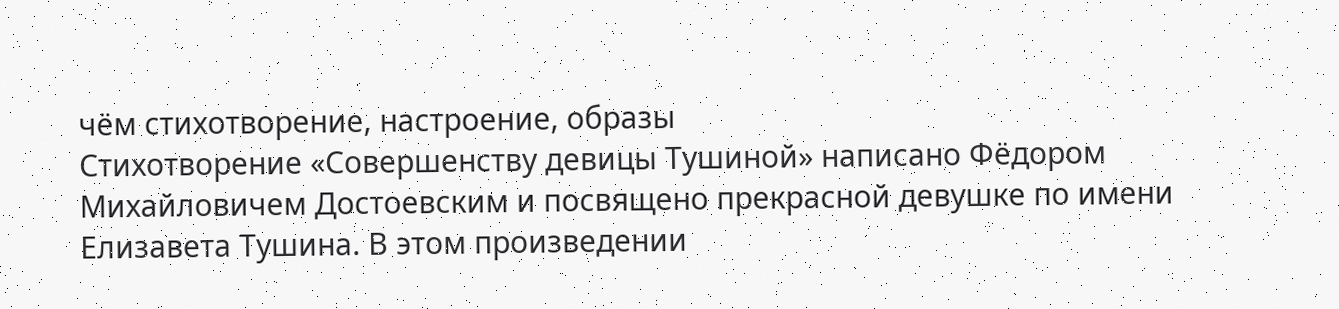чём стихотворение, настроение, образы
Стихотворение «Совершенству девицы Тушиной» написано Фёдором Михайловичем Достоевским и посвящено прекрасной девушке по имени Елизавета Тушина. В этом произведении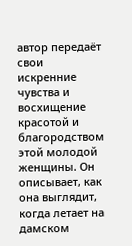автор передаёт свои искренние чувства и восхищение красотой и благородством этой молодой женщины. Он описывает, как она выглядит, когда летает на дамском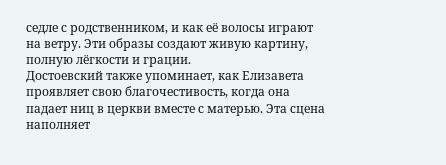седле с родственником, и как её волосы играют на ветру. Эти образы создают живую картину, полную лёгкости и грации.
Достоевский также упоминает, как Елизавета проявляет свою благочестивость, когда она падает ниц в церкви вместе с матерью. Эта сцена наполняет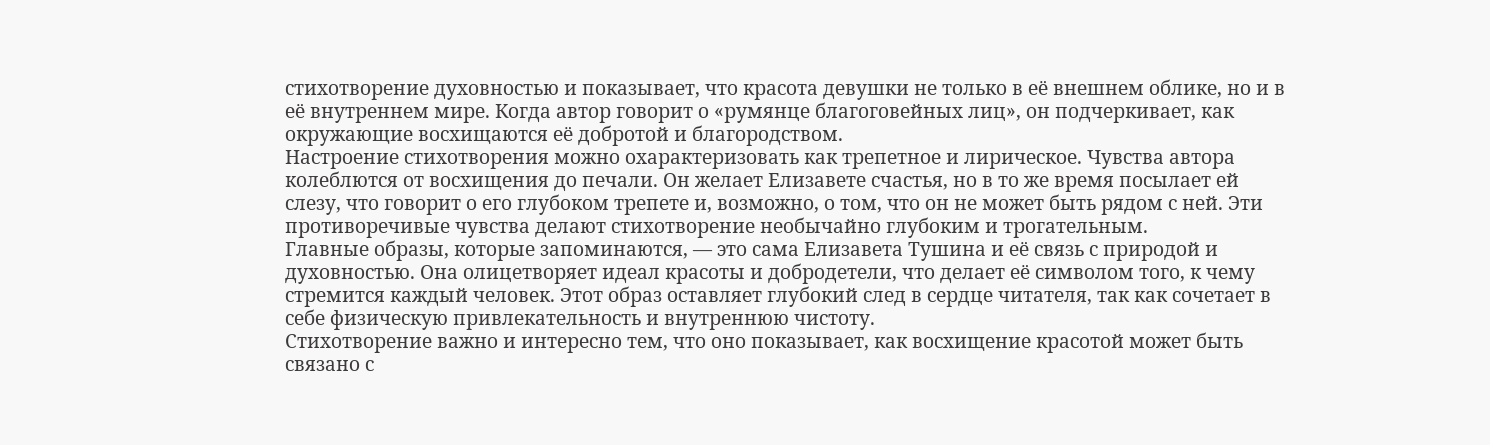стихотворение духовностью и показывает, что красота девушки не только в её внешнем облике, но и в её внутреннем мире. Когда автор говорит о «румянце благоговейных лиц», он подчеркивает, как окружающие восхищаются её добротой и благородством.
Настроение стихотворения можно охарактеризовать как трепетное и лирическое. Чувства автора колеблются от восхищения до печали. Он желает Елизавете счастья, но в то же время посылает ей слезу, что говорит о его глубоком трепете и, возможно, о том, что он не может быть рядом с ней. Эти противоречивые чувства делают стихотворение необычайно глубоким и трогательным.
Главные образы, которые запоминаются, — это сама Елизавета Тушина и её связь с природой и духовностью. Она олицетворяет идеал красоты и добродетели, что делает её символом того, к чему стремится каждый человек. Этот образ оставляет глубокий след в сердце читателя, так как сочетает в себе физическую привлекательность и внутреннюю чистоту.
Стихотворение важно и интересно тем, что оно показывает, как восхищение красотой может быть связано с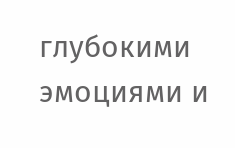глубокими эмоциями и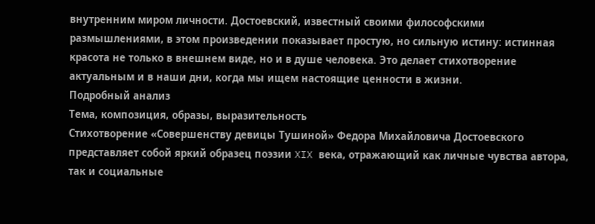внутренним миром личности. Достоевский, известный своими философскими размышлениями, в этом произведении показывает простую, но сильную истину: истинная красота не только в внешнем виде, но и в душе человека. Это делает стихотворение актуальным и в наши дни, когда мы ищем настоящие ценности в жизни.
Подробный анализ
Тема, композиция, образы, выразительность
Стихотворение «Совершенству девицы Тушиной» Федора Михайловича Достоевского представляет собой яркий образец поэзии XIX века, отражающий как личные чувства автора, так и социальные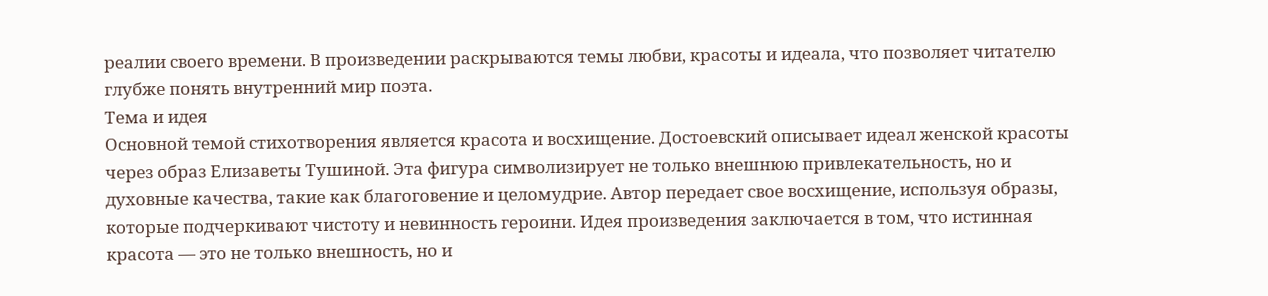реалии своего времени. В произведении раскрываются темы любви, красоты и идеала, что позволяет читателю глубже понять внутренний мир поэта.
Тема и идея
Основной темой стихотворения является красота и восхищение. Достоевский описывает идеал женской красоты через образ Елизаветы Тушиной. Эта фигура символизирует не только внешнюю привлекательность, но и духовные качества, такие как благоговение и целомудрие. Автор передает свое восхищение, используя образы, которые подчеркивают чистоту и невинность героини. Идея произведения заключается в том, что истинная красота — это не только внешность, но и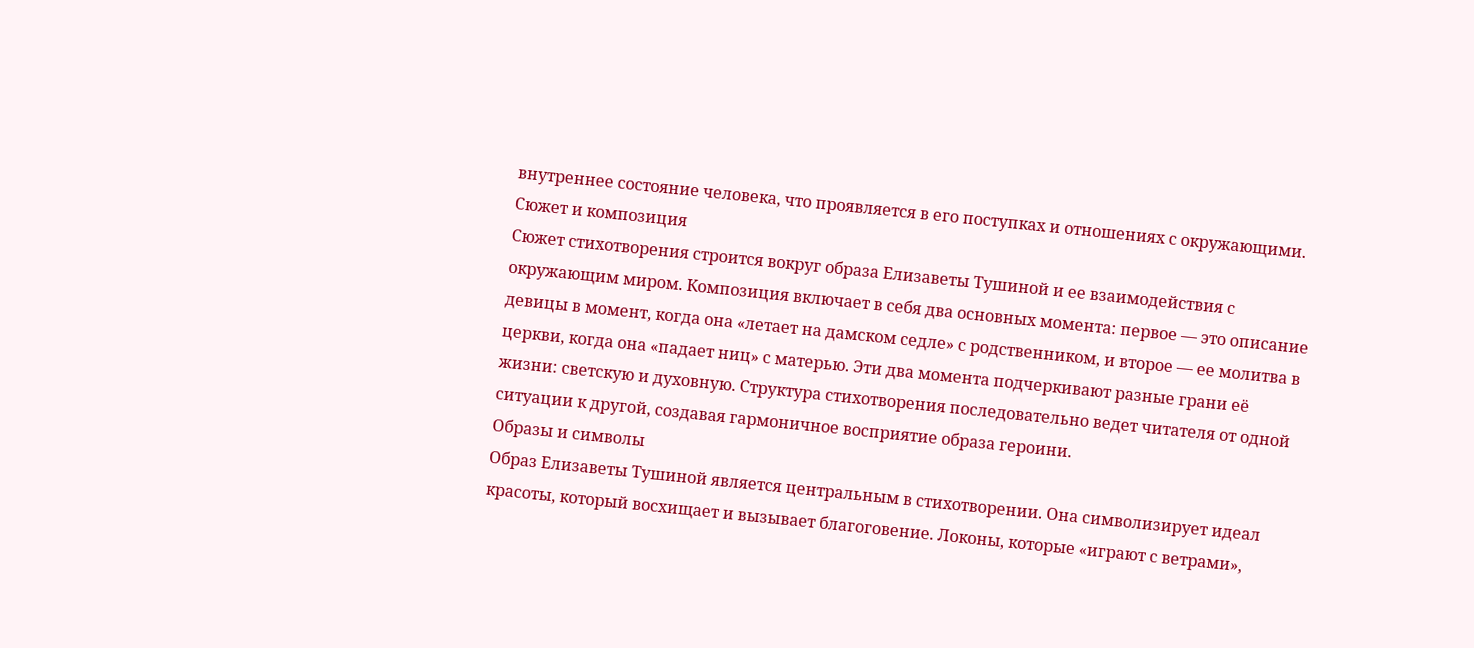внутреннее состояние человека, что проявляется в его поступках и отношениях с окружающими.
Сюжет и композиция
Сюжет стихотворения строится вокруг образа Елизаветы Тушиной и ее взаимодействия с окружающим миром. Композиция включает в себя два основных момента: первое — это описание девицы в момент, когда она «летает на дамском седле» с родственником, и второе — ее молитва в церкви, когда она «падает ниц» с матерью. Эти два момента подчеркивают разные грани её жизни: светскую и духовную. Структура стихотворения последовательно ведет читателя от одной ситуации к другой, создавая гармоничное восприятие образа героини.
Образы и символы
Образ Елизаветы Тушиной является центральным в стихотворении. Она символизирует идеал красоты, который восхищает и вызывает благоговение. Локоны, которые «играют с ветрами»,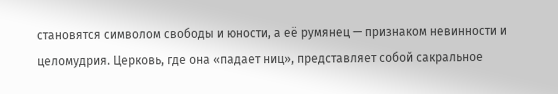становятся символом свободы и юности, а её румянец — признаком невинности и целомудрия. Церковь, где она «падает ниц», представляет собой сакральное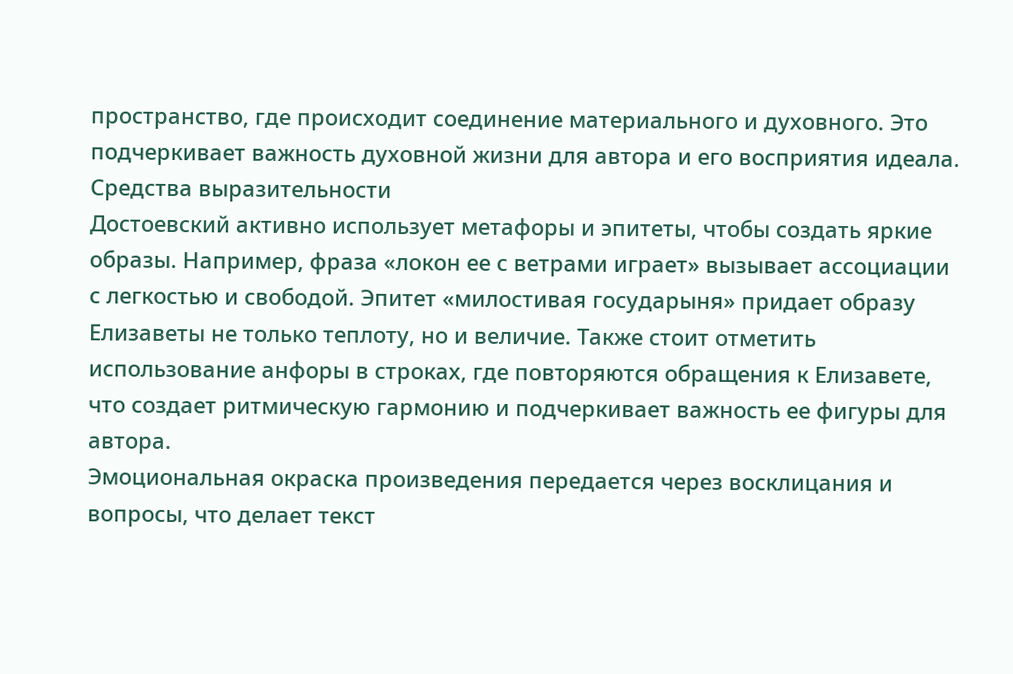пространство, где происходит соединение материального и духовного. Это подчеркивает важность духовной жизни для автора и его восприятия идеала.
Средства выразительности
Достоевский активно использует метафоры и эпитеты, чтобы создать яркие образы. Например, фраза «локон ее с ветрами играет» вызывает ассоциации с легкостью и свободой. Эпитет «милостивая государыня» придает образу Елизаветы не только теплоту, но и величие. Также стоит отметить использование анфоры в строках, где повторяются обращения к Елизавете, что создает ритмическую гармонию и подчеркивает важность ее фигуры для автора.
Эмоциональная окраска произведения передается через восклицания и вопросы, что делает текст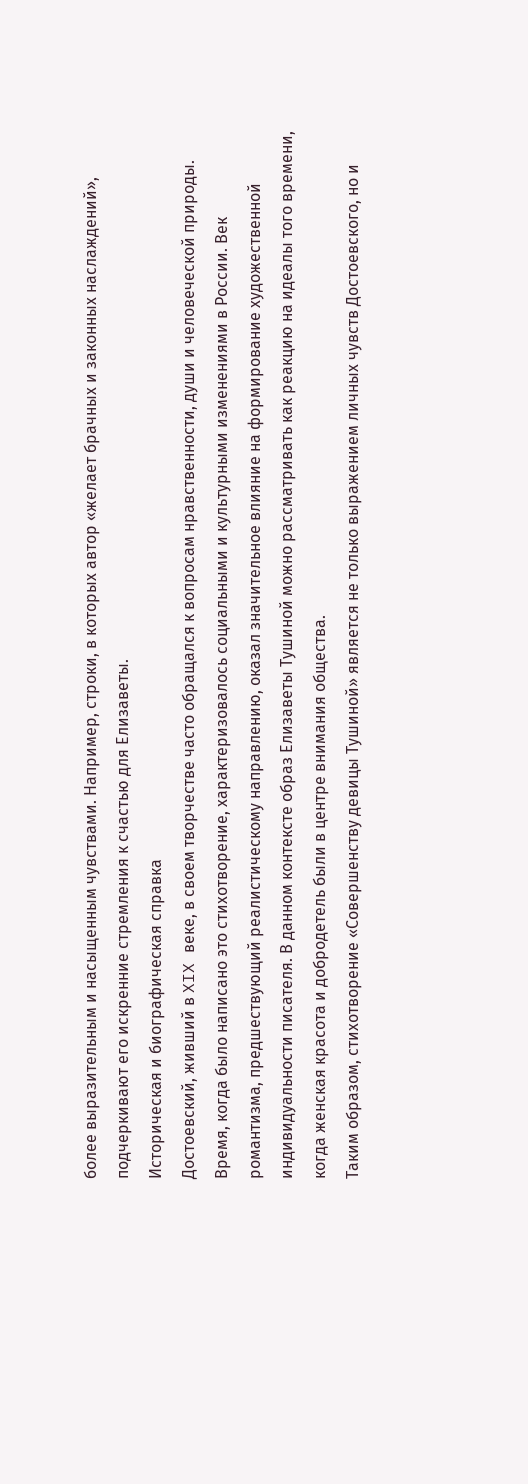более выразительным и насыщенным чувствами. Например, строки, в которых автор «желает брачных и законных наслаждений», подчеркивают его искренние стремления к счастью для Елизаветы.
Историческая и биографическая справка
Достоевский, живший в XIX веке, в своем творчестве часто обращался к вопросам нравственности, души и человеческой природы. Время, когда было написано это стихотворение, характеризовалось социальными и культурными изменениями в России. Век романтизма, предшествующий реалистическому направлению, оказал значительное влияние на формирование художественной индивидуальности писателя. В данном контексте образ Елизаветы Тушиной можно рассматривать как реакцию на идеалы того времени, когда женская красота и добродетель были в центре внимания общества.
Таким образом, стихотворение «Совершенству девицы Тушиной» является не только выражением личных чувств Достоевского, но и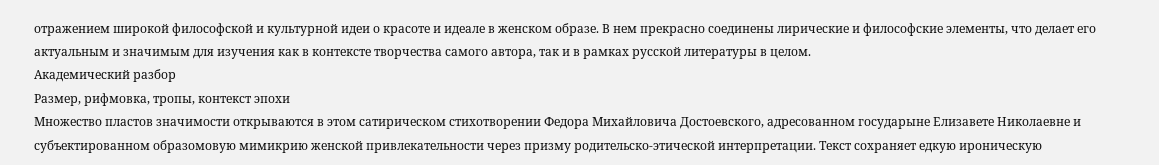отражением широкой философской и культурной идеи о красоте и идеале в женском образе. В нем прекрасно соединены лирические и философские элементы, что делает его актуальным и значимым для изучения как в контексте творчества самого автора, так и в рамках русской литературы в целом.
Академический разбор
Размер, рифмовка, тропы, контекст эпохи
Множество пластов значимости открываются в этом сатирическом стихотворении Федора Михайловича Достоевского, адресованном государыне Елизавете Николаевне и субъектированном образомовую мимикрию женской привлекательности через призму родительско-этической интерпретации. Текст сохраняет едкую ироническую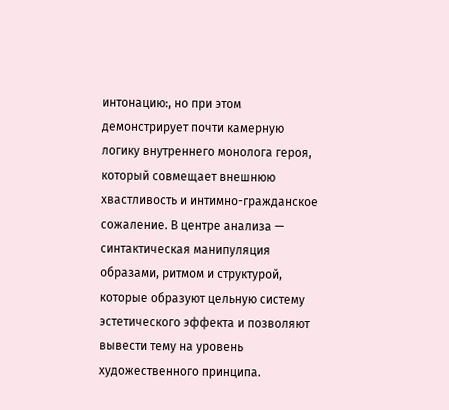интонацию:, но при этом демонстрирует почти камерную логику внутреннего монолога героя, который совмещает внешнюю хвастливость и интимно-гражданское сожаление. В центре анализа — синтактическая манипуляция образами, ритмом и структурой, которые образуют цельную систему эстетического эффекта и позволяют вывести тему на уровень художественного принципа.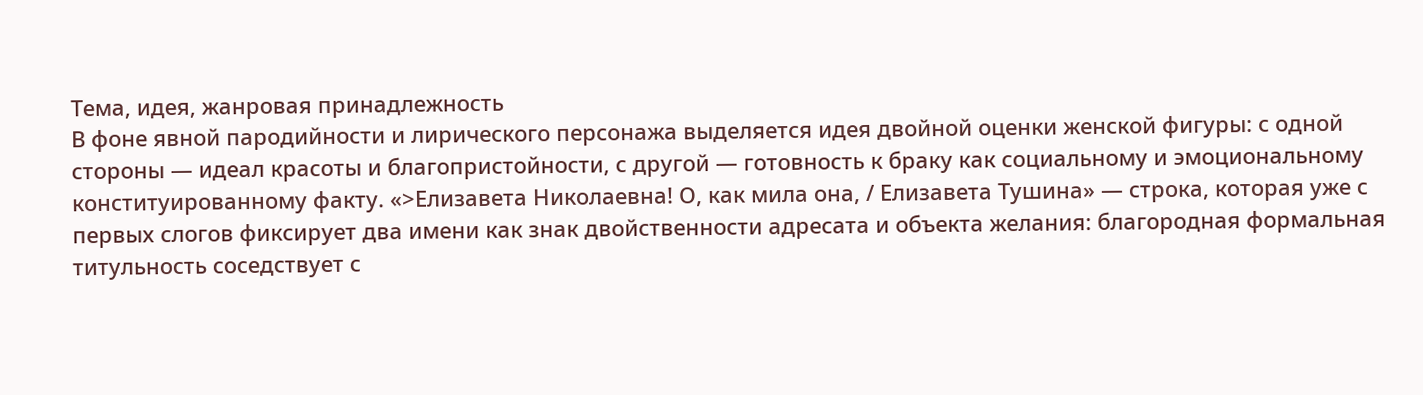Тема, идея, жанровая принадлежность
В фоне явной пародийности и лирического персонажа выделяется идея двойной оценки женской фигуры: с одной стороны — идеал красоты и благопристойности, с другой — готовность к браку как социальному и эмоциональному конституированному факту. «>Елизавета Николаевна! О, как мила она, / Елизавета Тушина» — строка, которая уже с первых слогов фиксирует два имени как знак двойственности адресата и объекта желания: благородная формальная титульность соседствует с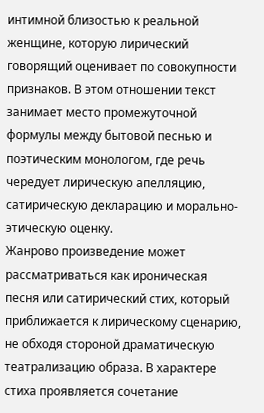интимной близостью к реальной женщине, которую лирический говорящий оценивает по совокупности признаков. В этом отношении текст занимает место промежуточной формулы между бытовой песнью и поэтическим монологом, где речь чередует лирическую апелляцию, сатирическую декларацию и морально-этическую оценку.
Жанрово произведение может рассматриваться как ироническая песня или сатирический стих, который приближается к лирическому сценарию, не обходя стороной драматическую театрализацию образа. В характере стиха проявляется сочетание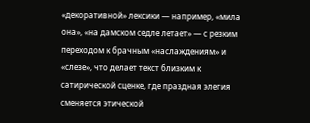«декоративной» лексики — например, «мила она», «на дамском седле летает» — с резким переходом к брачным «наслаждениям» и «слезе», что делает текст близким к сатирической сценке, где праздная элегия сменяется этической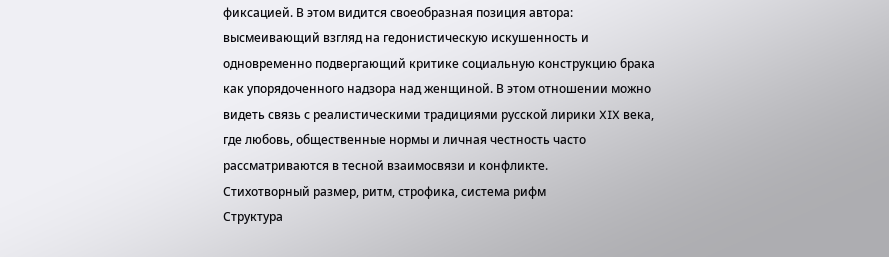фиксацией. В этом видится своеобразная позиция автора: высмеивающий взгляд на гедонистическую искушенность и одновременно подвергающий критике социальную конструкцию брака как упорядоченного надзора над женщиной. В этом отношении можно видеть связь с реалистическими традициями русской лирики XIX века, где любовь, общественные нормы и личная честность часто рассматриваются в тесной взаимосвязи и конфликте.
Стихотворный размер, ритм, строфика, система рифм
Структура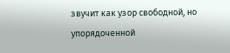звучит как узор свободной, но упорядоченной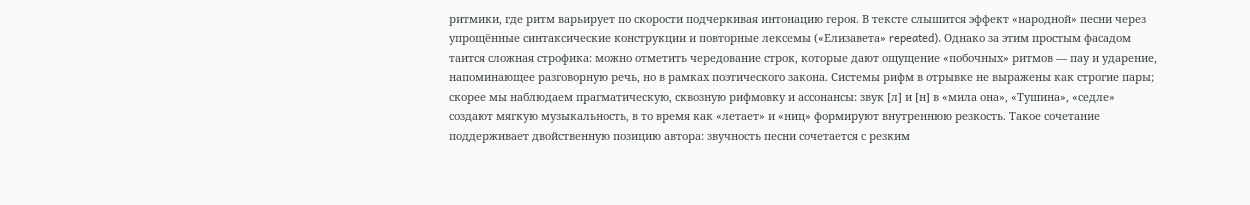ритмики, где ритм варьирует по скорости подчеркивая интонацию героя. В тексте слышится эффект «народной» песни через упрощённые синтаксические конструкции и повторные лексемы («Елизавета» repeated). Однако за этим простым фасадом таится сложная строфика: можно отметить чередование строк, которые дают ощущение «побочных» ритмов — пау и ударение, напоминающее разговорную речь, но в рамках поэтического закона. Системы рифм в отрывке не выражены как строгие пары; скорее мы наблюдаем прагматическую, сквозную рифмовку и ассонансы: звук [л] и [н] в «милa она», «Тушина», «седле» создают мягкую музыкальность, в то время как «летает» и «ниц» формируют внутреннюю резкость. Такое сочетание поддерживает двойственную позицию автора: звучность песни сочетается с резким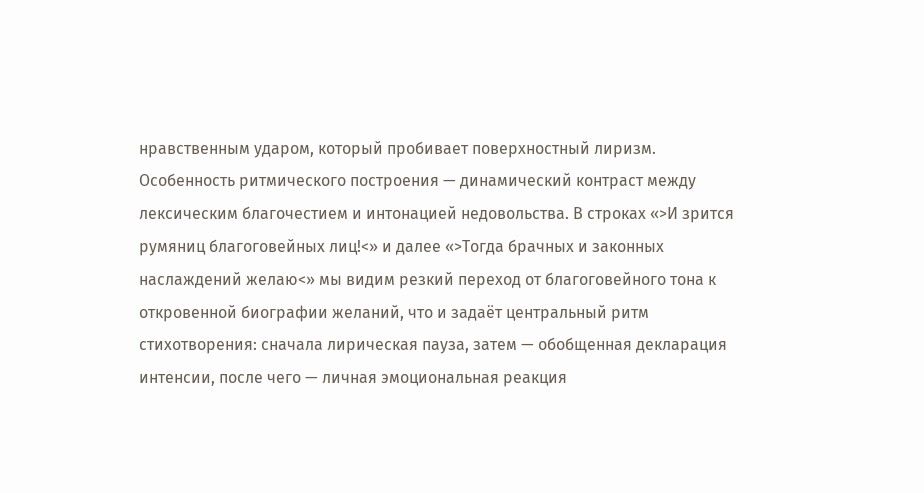нравственным ударом, который пробивает поверхностный лиризм.
Особенность ритмического построения — динамический контраст между лексическим благочестием и интонацией недовольства. В строках «>И зрится румяниц благоговейных лиц!<» и далее «>Тогда брачных и законных наслаждений желаю<» мы видим резкий переход от благоговейного тона к откровенной биографии желаний, что и задаёт центральный ритм стихотворения: сначала лирическая пауза, затем — обобщенная декларация интенсии, после чего — личная эмоциональная реакция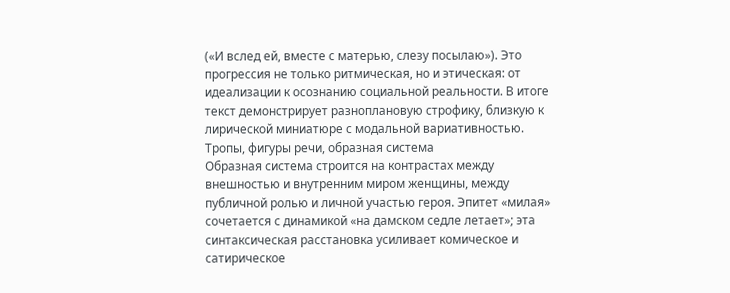(«И вслед ей, вместе с матерью, слезу посылаю»). Это прогрессия не только ритмическая, но и этическая: от идеализации к осознанию социальной реальности. В итоге текст демонстрирует разноплановую строфику, близкую к лирической миниатюре с модальной вариативностью.
Тропы, фигуры речи, образная система
Образная система строится на контрастах между внешностью и внутренним миром женщины, между публичной ролью и личной участью героя. Эпитет «милая» сочетается с динамикой «на дамском седле летает»; эта синтаксическая расстановка усиливает комическое и сатирическое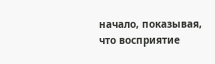начало, показывая, что восприятие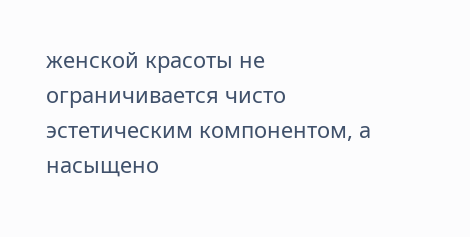женской красоты не ограничивается чисто эстетическим компонентом, а насыщено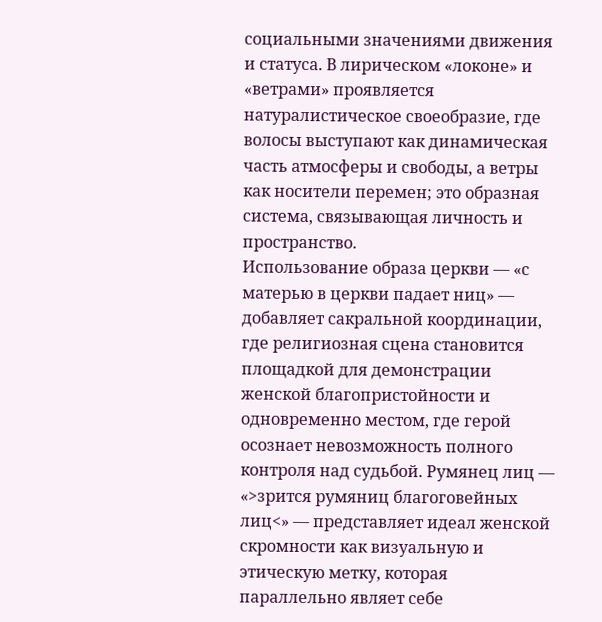социальными значениями движения и статуса. В лирическом «локоне» и «ветрами» проявляется натуралистическое своеобразие, где волосы выступают как динамическая часть атмосферы и свободы, а ветры как носители перемен; это образная система, связывающая личность и пространство.
Использование образа церкви — «с матерью в церкви падает ниц» — добавляет сакральной координации, где религиозная сцена становится площадкой для демонстрации женской благопристойности и одновременно местом, где герой осознает невозможность полного контроля над судьбой. Румянец лиц — «>зрится румяниц благоговейных лиц<» — представляет идеал женской скромности как визуальную и этическую метку, которая параллельно являет себе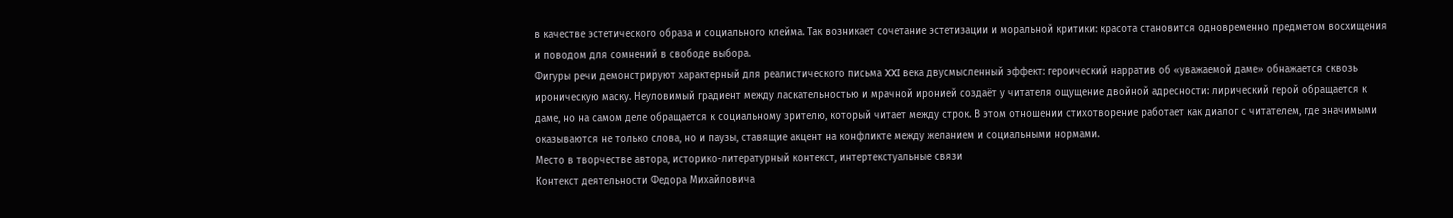в качестве эстетического образа и социального клейма. Так возникает сочетание эстетизации и моральной критики: красота становится одновременно предметом восхищения и поводом для сомнений в свободе выбора.
Фигуры речи демонстрируют характерный для реалистического письма XXI века двусмысленный эффект: героический нарратив об «уважаемой даме» обнажается сквозь ироническую маску. Неуловимый градиент между ласкательностью и мрачной иронией создаёт у читателя ощущение двойной адресности: лирический герой обращается к даме, но на самом деле обращается к социальному зрителю, который читает между строк. В этом отношении стихотворение работает как диалог с читателем, где значимыми оказываются не только слова, но и паузы, ставящие акцент на конфликте между желанием и социальными нормами.
Место в творчестве автора, историко-литературный контекст, интертекстуальные связи
Контекст деятельности Федора Михайловича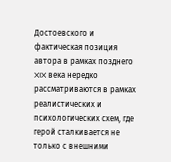Достоевского и фактическая позиция автора в рамках позднего XIX века нередко рассматриваются в рамках реалистических и психологических схем, где герой сталкивается не только с внешними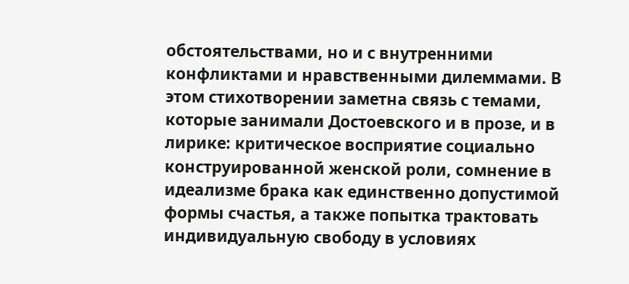обстоятельствами, но и с внутренними конфликтами и нравственными дилеммами. В этом стихотворении заметна связь с темами, которые занимали Достоевского и в прозе, и в лирике: критическое восприятие социально конструированной женской роли, сомнение в идеализме брака как единственно допустимой формы счастья, а также попытка трактовать индивидуальную свободу в условиях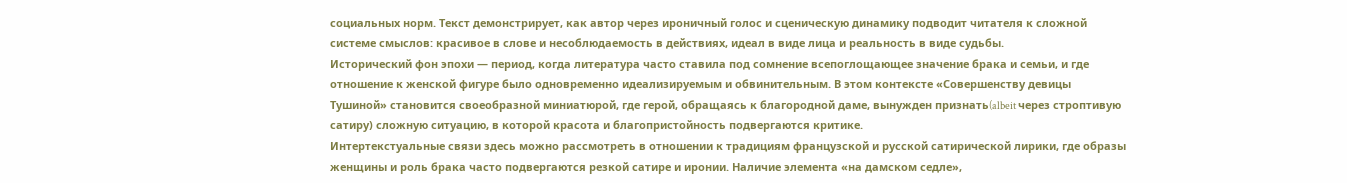социальных норм. Текст демонстрирует, как автор через ироничный голос и сценическую динамику подводит читателя к сложной системе смыслов: красивое в слове и несоблюдаемость в действиях, идеал в виде лица и реальность в виде судьбы.
Исторический фон эпохи — период, когда литература часто ставила под сомнение всепоглощающее значение брака и семьи, и где отношение к женской фигуре было одновременно идеализируемым и обвинительным. В этом контексте «Совершенству девицы Тушиной» становится своеобразной миниатюрой, где герой, обращаясь к благородной даме, вынужден признать(albeit через строптивую сатиру) сложную ситуацию, в которой красота и благопристойность подвергаются критике.
Интертекстуальные связи здесь можно рассмотреть в отношении к традициям французской и русской сатирической лирики, где образы женщины и роль брака часто подвергаются резкой сатире и иронии. Наличие элемента «на дамском седле»,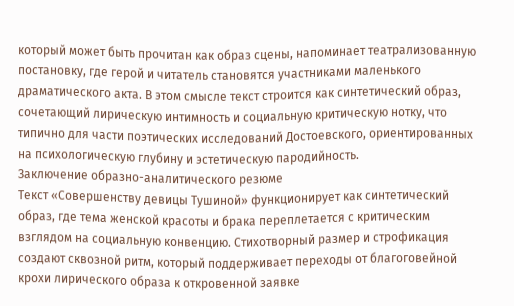который может быть прочитан как образ сцены, напоминает театрализованную постановку, где герой и читатель становятся участниками маленького драматического акта. В этом смысле текст строится как синтетический образ, сочетающий лирическую интимность и социальную критическую нотку, что типично для части поэтических исследований Достоевского, ориентированных на психологическую глубину и эстетическую пародийность.
Заключение образно-аналитического резюме
Текст «Совершенству девицы Тушиной» функционирует как синтетический образ, где тема женской красоты и брака переплетается с критическим взглядом на социальную конвенцию. Стихотворный размер и строфикация создают сквозной ритм, который поддерживает переходы от благоговейной крохи лирического образа к откровенной заявке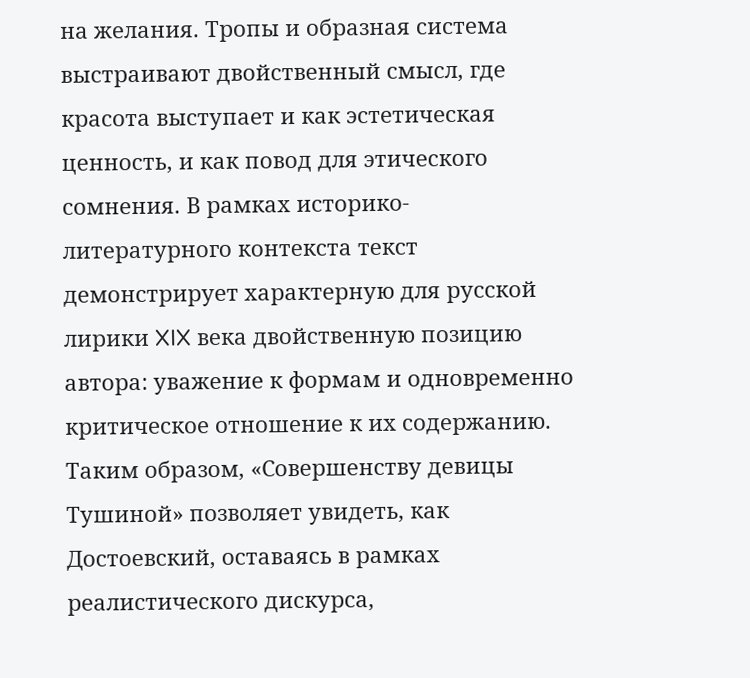на желания. Тропы и образная система выстраивают двойственный смысл, где красота выступает и как эстетическая ценность, и как повод для этического сомнения. В рамках историко-литературного контекста текст демонстрирует характерную для русской лирики XIX века двойственную позицию автора: уважение к формам и одновременно критическое отношение к их содержанию. Таким образом, «Совершенству девицы Тушиной» позволяет увидеть, как Достоевский, оставаясь в рамках реалистического дискурса,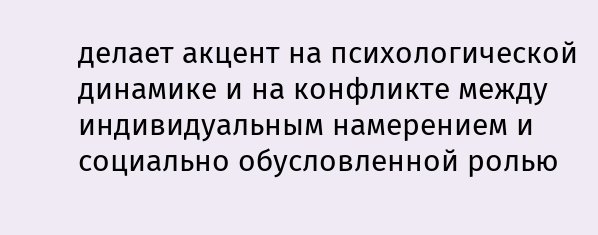делает акцент на психологической динамике и на конфликте между индивидуальным намерением и социально обусловленной ролью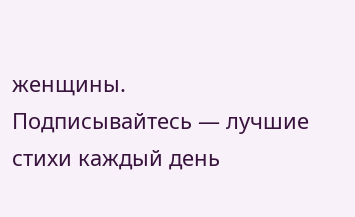женщины.
Подписывайтесь — лучшие стихи каждый день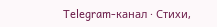Telegram-канал · Стихи,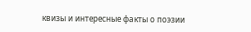квизы и интересные факты о поэзии